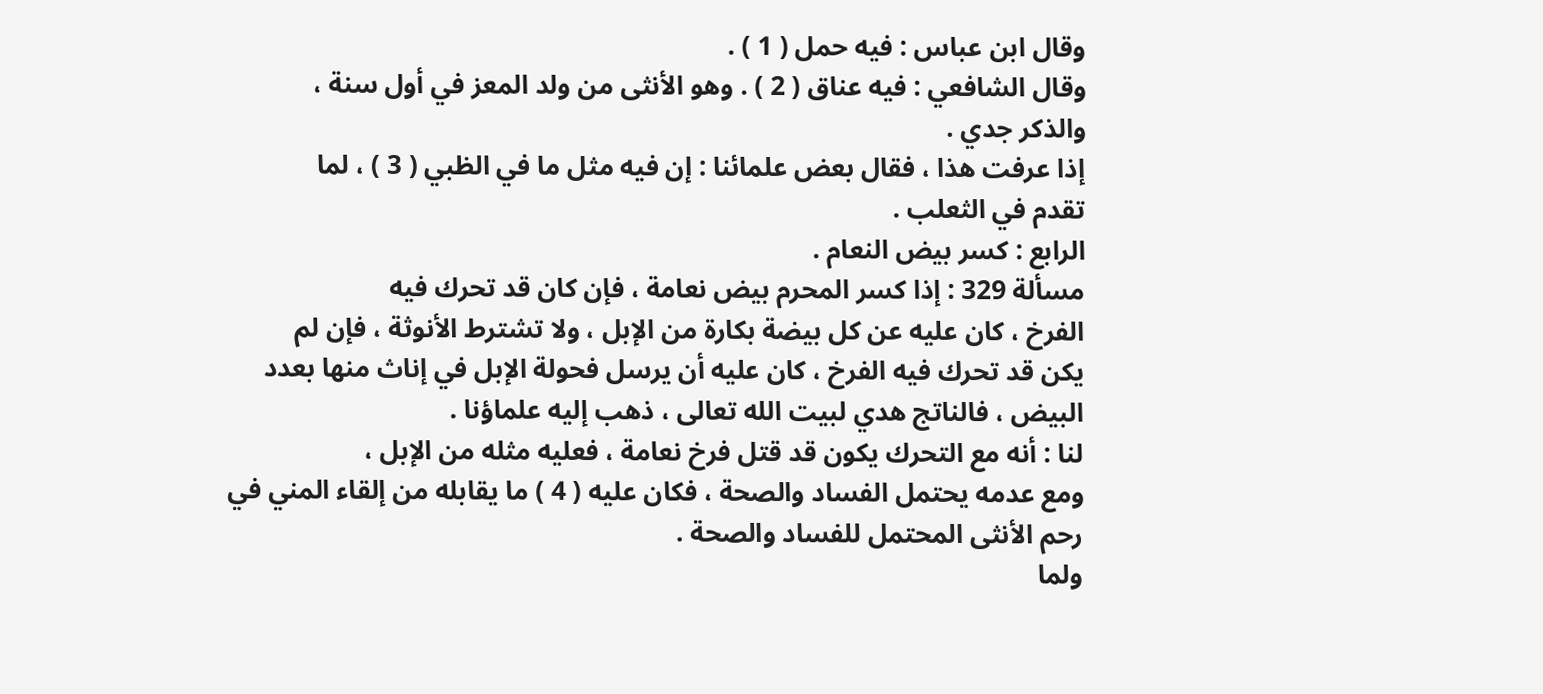وقال ابن عباس : فيه حمل ( 1 ) .
وقال الشافعي : فيه عناق ( 2 ) . وهو الأنثى من ولد المعز في أول سنة ،
والذكر جدي .
إذا عرفت هذا ، فقال بعض علمائنا : إن فيه مثل ما في الظبي ( 3 ) ، لما
تقدم في الثعلب .
الرابع : كسر بيض النعام .
مسألة 329 : إذا كسر المحرم بيض نعامة ، فإن كان قد تحرك فيه
الفرخ ، كان عليه عن كل بيضة بكارة من الإبل ، ولا تشترط الأنوثة ، فإن لم
يكن قد تحرك فيه الفرخ ، كان عليه أن يرسل فحولة الإبل في إناث منها بعدد
البيض ، فالناتج هدي لبيت الله تعالى ، ذهب إليه علماؤنا .
لنا : أنه مع التحرك يكون قد قتل فرخ نعامة ، فعليه مثله من الإبل ،
ومع عدمه يحتمل الفساد والصحة ، فكان عليه ( 4 ) ما يقابله من إلقاء المني في
رحم الأنثى المحتمل للفساد والصحة .
ولما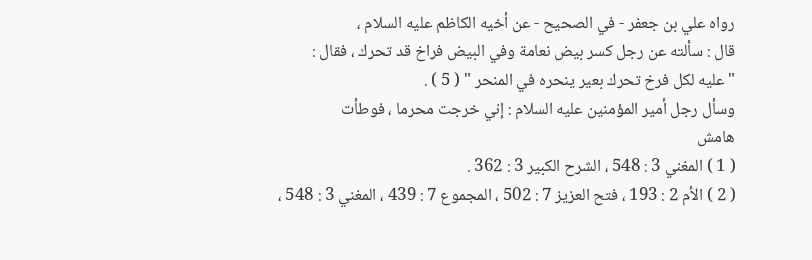رواه علي بن جعفر - في الصحيح - عن أخيه الكاظم عليه السلام ،
قال : سألته عن رجل كسر بيض نعامة وفي البيض فراخ قد تحرك ، فقال :
" عليه لكل فرخ تحرك بعير ينحره في المنحر " ( 5 ) .
وسأل رجل أمير المؤمنين عليه السلام : إني خرجت محرما ، فوطأت
هامش
( 1 ) المغني 3 : 548 ، الشرح الكبير 3 : 362 .
( 2 ) الأم 2 : 193 ، فتح العزيز 7 : 502 ، المجموع 7 : 439 ، المغني 3 : 548 ،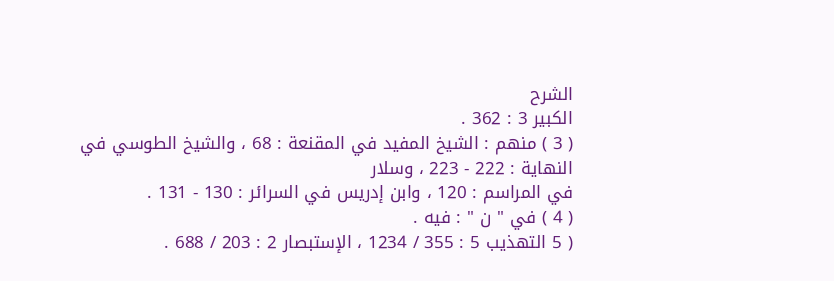الشرح
الكبير 3 : 362 .
( 3 ) منهم : الشيخ المفيد في المقنعة : 68 ، والشيخ الطوسي في النهاية : 222 - 223 ، وسلار
في المراسم : 120 ، وابن إدريس في السرائر : 130 - 131 .
( 4 ) في " ن " : فيه .
( 5 التهذيب 5 : 355 / 1234 ، الإستبصار 2 : 203 / 688 .